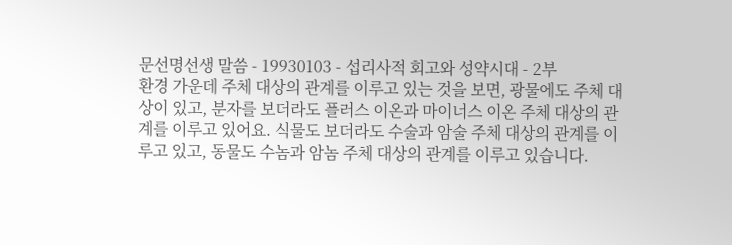문선명선생 말씀 - 19930103 - 섭리사적 회고와 성약시대 - 2부
환경 가운데 주체 대상의 관계를 이루고 있는 것을 보면, 광물에도 주체 대상이 있고, 분자를 보더라도 플러스 이온과 마이너스 이온 주체 대상의 관계를 이루고 있어요. 식물도 보더라도 수술과 암술 주체 대상의 관계를 이루고 있고, 동물도 수놈과 암놈 주체 대상의 관계를 이루고 있습니다.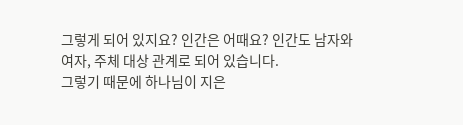그렇게 되어 있지요? 인간은 어때요? 인간도 남자와 여자, 주체 대상 관계로 되어 있습니다.
그렇기 때문에 하나님이 지은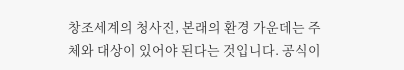창조세계의 청사진, 본래의 환경 가운데는 주체와 대상이 있어야 된다는 것입니다. 공식이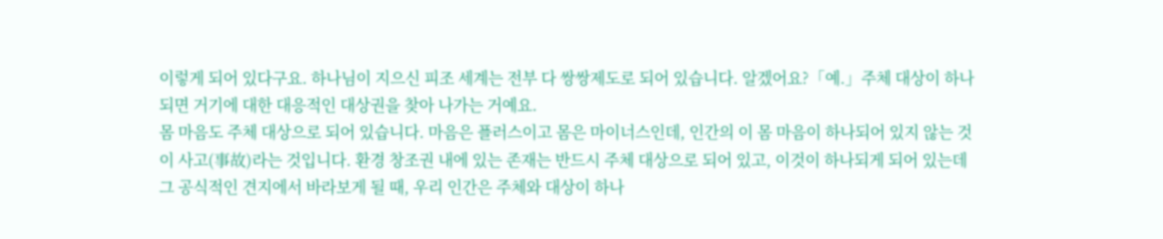이렇게 되어 있다구요. 하나님이 지으신 피조 세계는 전부 다 쌍쌍제도로 되어 있습니다. 알겠어요?「예.」주체 대상이 하나되면 거기에 대한 대응적인 대상권을 찾아 나가는 거예요.
몸 마음도 주체 대상으로 되어 있습니다. 마음은 플러스이고 몸은 마이너스인데, 인간의 이 몸 마음이 하나되어 있지 않는 것이 사고(事故)라는 것입니다. 환경 창조권 내에 있는 존재는 반드시 주체 대상으로 되어 있고, 이것이 하나되게 되어 있는데 그 공식적인 견지에서 바라보게 될 때, 우리 인간은 주체와 대상이 하나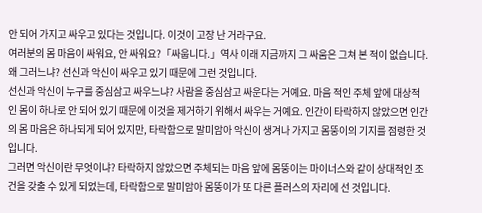안 되어 가지고 싸우고 있다는 것입니다. 이것이 고장 난 거라구요.
여러분의 몸 마음이 싸워요, 안 싸워요?「싸웁니다.」역사 이래 지금까지 그 싸움은 그쳐 본 적이 없습니다. 왜 그러느냐? 선신과 악신이 싸우고 있기 때문에 그런 것입니다.
선신과 악신이 누구를 중심삼고 싸우느냐? 사람을 중심삼고 싸운다는 거예요. 마음 적인 주체 앞에 대상적인 몸이 하나로 안 되어 있기 때문에 이것을 제거하기 위해서 싸우는 거예요. 인간이 타락하지 않았으면 인간의 몸 마음은 하나되게 되어 있지만, 타락함으로 말미암아 악신이 생겨나 가지고 몸뚱이의 기지를 점령한 것입니다.
그러면 악신이란 무엇이냐? 타락하지 않았으면 주체되는 마음 앞에 몸뚱이는 마이너스와 같이 상대적인 조건을 갖출 수 있게 되었는데, 타락함으로 말미암아 몸뚱이가 또 다른 플러스의 자리에 선 것입니다.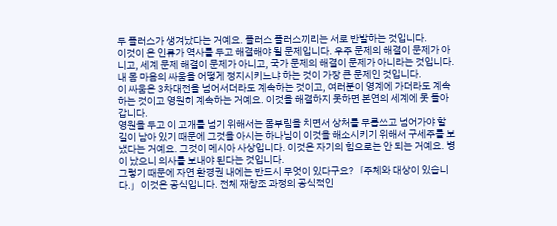두 플러스가 생겨났다는 거예요. 플러스 플러스끼리는 서로 반발하는 것입니다.
이것이 온 인류가 역사를 두고 해결해야 될 문제입니다. 우주 문제의 해결이 문제가 아니고, 세계 문제 해결이 문제가 아니고, 국가 문제의 해결이 문제가 아니라는 것입니다. 내 몸 마음의 싸움을 어떻게 정지시키느냐 하는 것이 가장 큰 문제인 것입니다.
이 싸움은 3차대전을 넘어서더라도 계속하는 것이고, 여러분이 영계에 가더라도 계속하는 것이고 영원히 계속하는 거예요. 이것을 해결하지 못하면 본연의 세계에 못 돌아갑니다.
영원을 두고 이 고개를 넘기 위해서는 몸부림을 치면서 상처를 무릅쓰고 넘어가야 할 길이 남아 있기 때문에 그것을 아시는 하나님이 이것을 해소시키기 위해서 구세주를 보냈다는 거예요. 그것이 메시아 사상입니다. 이것은 자기의 힘으로는 안 되는 거예요. 병이 났으니 의사를 보내야 된다는 것입니다.
그렇기 때문에 자연 환경권 내에는 반드시 무엇이 있다구요?「주체와 대상이 있습니다.」이것은 공식입니다. 전체 재창조 과정의 공식적인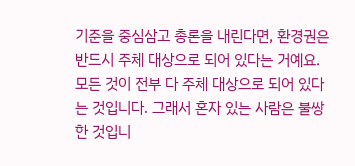기준을 중심삼고 총론을 내린다면, 환경권은 반드시 주체 대상으로 되어 있다는 거예요.
모든 것이 전부 다 주체 대상으로 되어 있다는 것입니다. 그래서 혼자 있는 사람은 불쌍한 것입니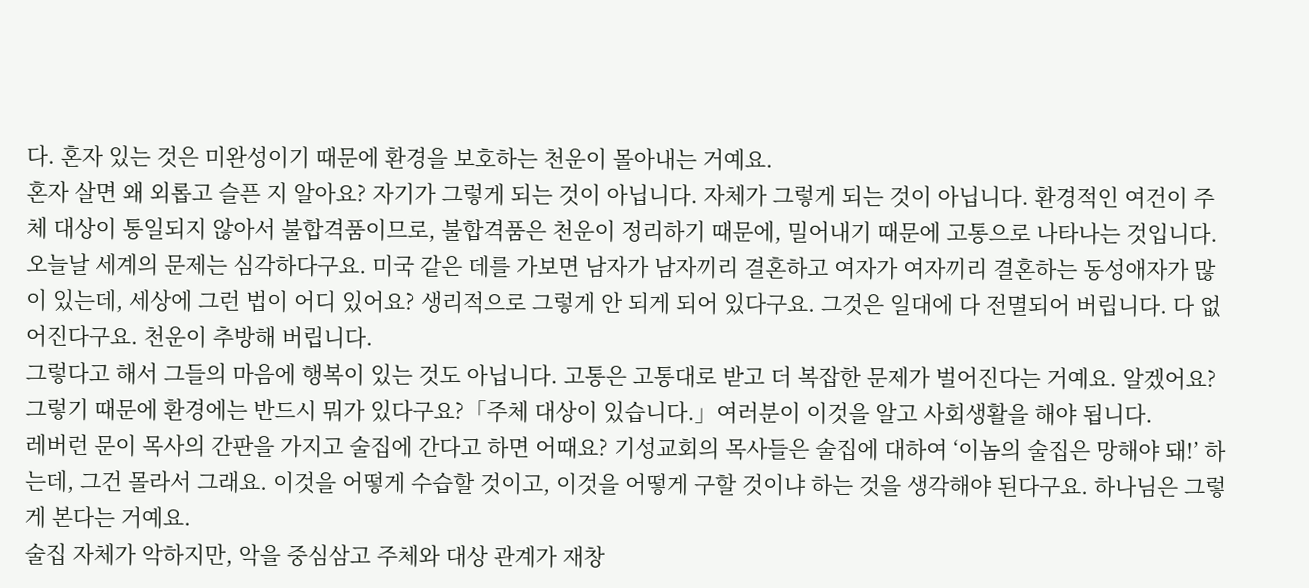다. 혼자 있는 것은 미완성이기 때문에 환경을 보호하는 천운이 몰아내는 거예요.
혼자 살면 왜 외롭고 슬픈 지 알아요? 자기가 그렇게 되는 것이 아닙니다. 자체가 그렇게 되는 것이 아닙니다. 환경적인 여건이 주체 대상이 통일되지 않아서 불합격품이므로, 불합격품은 천운이 정리하기 때문에, 밀어내기 때문에 고통으로 나타나는 것입니다.
오늘날 세계의 문제는 심각하다구요. 미국 같은 데를 가보면 남자가 남자끼리 결혼하고 여자가 여자끼리 결혼하는 동성애자가 많이 있는데, 세상에 그런 법이 어디 있어요? 생리적으로 그렇게 안 되게 되어 있다구요. 그것은 일대에 다 전멸되어 버립니다. 다 없어진다구요. 천운이 추방해 버립니다.
그렇다고 해서 그들의 마음에 행복이 있는 것도 아닙니다. 고통은 고통대로 받고 더 복잡한 문제가 벌어진다는 거예요. 알겠어요? 그렇기 때문에 환경에는 반드시 뭐가 있다구요?「주체 대상이 있습니다.」여러분이 이것을 알고 사회생활을 해야 됩니다.
레버런 문이 목사의 간판을 가지고 술집에 간다고 하면 어때요? 기성교회의 목사들은 술집에 대하여 ‘이놈의 술집은 망해야 돼!’ 하는데, 그건 몰라서 그래요. 이것을 어떻게 수습할 것이고, 이것을 어떻게 구할 것이냐 하는 것을 생각해야 된다구요. 하나님은 그렇게 본다는 거예요.
술집 자체가 악하지만, 악을 중심삼고 주체와 대상 관계가 재창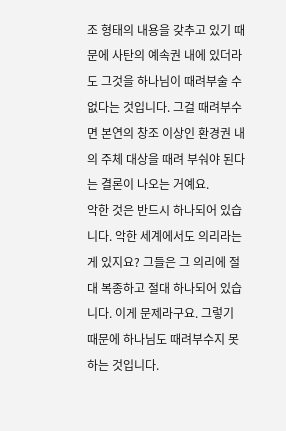조 형태의 내용을 갖추고 있기 때문에 사탄의 예속권 내에 있더라도 그것을 하나님이 때려부술 수 없다는 것입니다. 그걸 때려부수면 본연의 창조 이상인 환경권 내의 주체 대상을 때려 부숴야 된다는 결론이 나오는 거예요.
악한 것은 반드시 하나되어 있습니다. 악한 세계에서도 의리라는 게 있지요? 그들은 그 의리에 절대 복종하고 절대 하나되어 있습니다. 이게 문제라구요. 그렇기 때문에 하나님도 때려부수지 못하는 것입니다.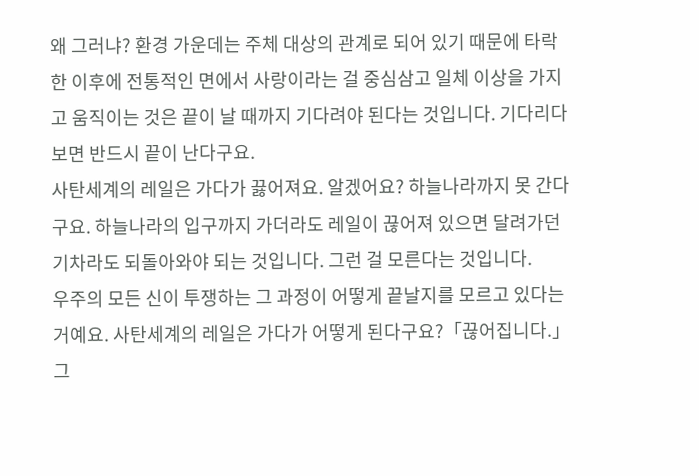왜 그러냐? 환경 가운데는 주체 대상의 관계로 되어 있기 때문에 타락한 이후에 전통적인 면에서 사랑이라는 걸 중심삼고 일체 이상을 가지고 움직이는 것은 끝이 날 때까지 기다려야 된다는 것입니다. 기다리다 보면 반드시 끝이 난다구요.
사탄세계의 레일은 가다가 끓어져요. 알겠어요? 하늘나라까지 못 간다구요. 하늘나라의 입구까지 가더라도 레일이 끊어져 있으면 달려가던 기차라도 되돌아와야 되는 것입니다. 그런 걸 모른다는 것입니다.
우주의 모든 신이 투쟁하는 그 과정이 어떻게 끝날지를 모르고 있다는 거예요. 사탄세계의 레일은 가다가 어떻게 된다구요?「끊어집니다.」그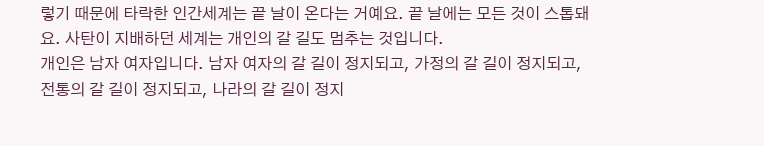렇기 때문에 타락한 인간세계는 끝 날이 온다는 거예요. 끝 날에는 모든 것이 스톱돼요. 사탄이 지배하던 세계는 개인의 갈 길도 멈추는 것입니다.
개인은 남자 여자입니다. 남자 여자의 갈 길이 정지되고, 가정의 갈 길이 정지되고, 전통의 갈 길이 정지되고, 나라의 갈 길이 정지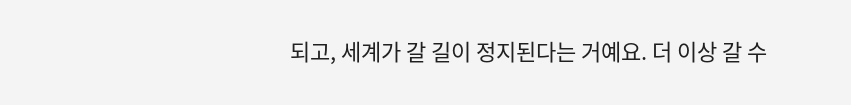되고, 세계가 갈 길이 정지된다는 거예요. 더 이상 갈 수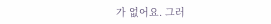가 없어요. 그러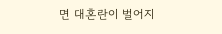면 대혼란이 벌어지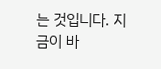는 것입니다. 지금이 바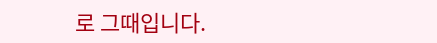로 그때입니다.